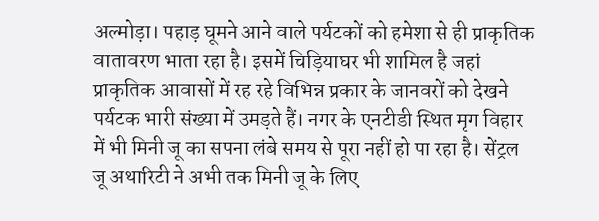अल्मोड़ा। पहाड़ घूमने आने वाले पर्यटकों को हमेशा से ही प्राकृतिक वातावरण भाता रहा है। इसमें चिड़ियाघर भी शामिल है जहां प्राकृतिक आवासों में रह रहे विभिन्न प्रकार के जानवरों को देखने पर्यटक भारी संख्या में उमड़ते हैं। नगर के एनटीडी स्थित मृग विहार में भी मिनी जू का सपना लंबे समय से पूरा नहीं हो पा रहा है। सेंट्रल जू अथारिटी ने अभी तक मिनी जू के लिए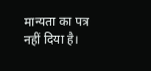मान्यता का पत्र नहीं दिया है।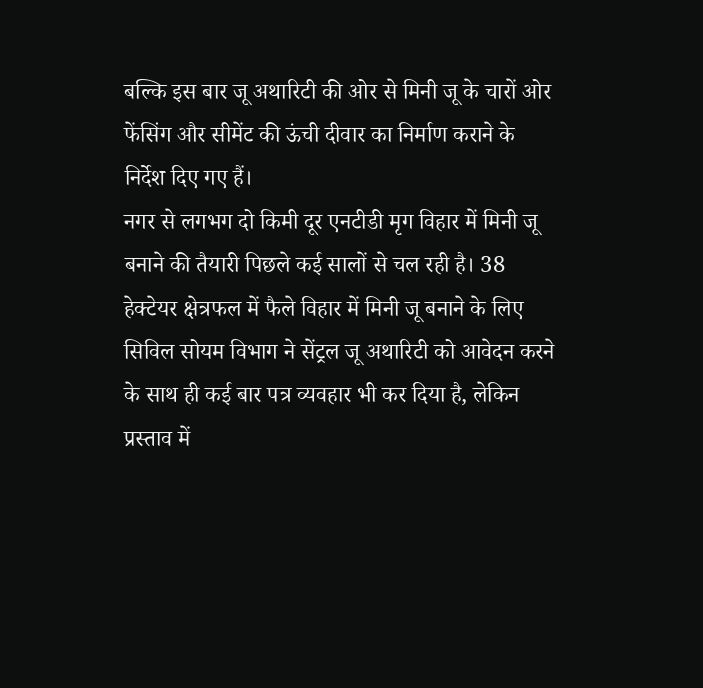बल्कि इस बार जू अथारिटी की ओर से मिनी जू के चारों ओर फेंसिंग और सीमेंट की ऊंची दीवार का निर्माण कराने के निर्देश दिए गए हैं।
नगर से लगभग दो किमी दूर एनटीडी मृग विहार में मिनी जू बनाने की तैयारी पिछले कई सालों से चल रही है। 38 हेक्टेयर क्षेत्रफल में फैले विहार में मिनी जू बनाने के लिए सिविल सोयम विभाग ने सेंट्रल जू अथारिटी को आवेदन करने के साथ ही कई बार पत्र व्यवहार भी कर दिया है, लेकिन प्रस्ताव में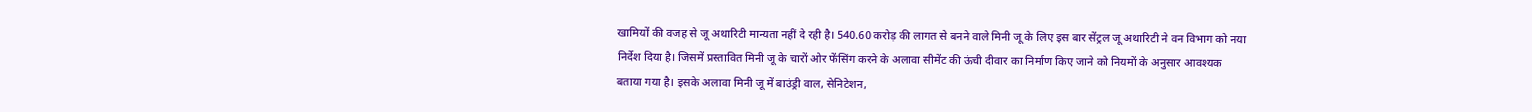खामियों की वजह से जू अथारिटी मान्यता नहीं दे रही है। 540.60 करोड़ की लागत से बनने वाले मिनी जू के लिए इस बार सेंट्रल जू अथारिटी ने वन विभाग को नया निर्देश दिया है। जिसमें प्रस्तावित मिनी जू के चारों ओर फेंसिंग करने के अलावा सीमेंट की ऊंची दीवार का निर्माण किए जाने को नियमों के अनुसार आवश्यक बताया गया है। इसके अलावा मिनी जू में बाउंड्री वाल, सेनिटेशन,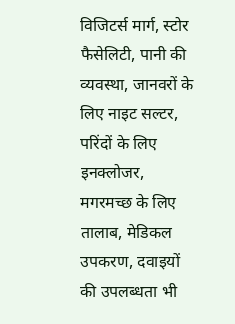विजिटर्स मार्ग, स्टोर फैसेलिटी, पानी की व्यवस्था, जानवरों के लिए नाइट सल्टर, परिंदों के लिए इनक्लोजर, मगरमच्छ के लिए तालाब, मेडिकल उपकरण, दवाइयों की उपलब्धता भी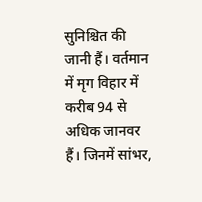सुनिश्चित की जानी हैं। वर्तमान में मृग विहार में करीब 94 से अधिक जानवर हैं। जिनमें सांभर,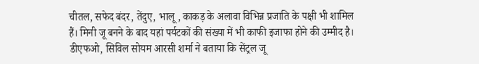चीतल, सफेद बंदर, तेंदुए, भालू, काकड़ के अलावा विभिन्न प्रजाति के पक्षी भी शामिल हैं। मिनी जू बनने के बाद यहां पर्यटकों की संख्या में भी काफी इजाफा होने की उम्मीद है। डीएफओ, सिविल सोयम आरसी शर्मा ने बताया कि सेंट्रल जू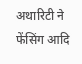अथारिटी ने फेंसिंग आदि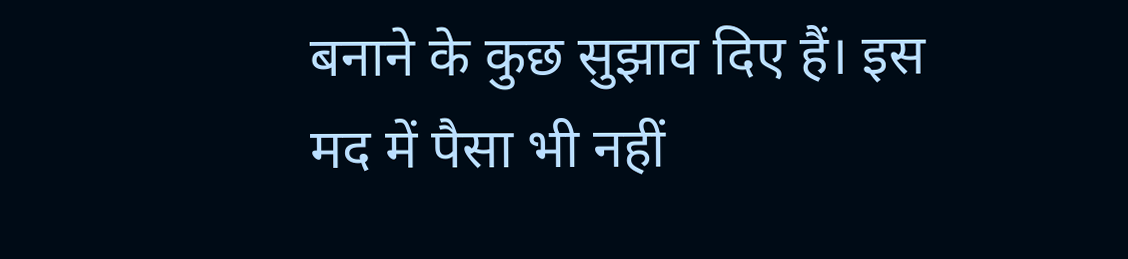बनाने के कुछ सुझाव दिए हैं। इस मद में पैसा भी नहीं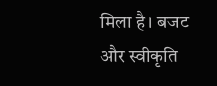मिला है। बजट और स्वीकृति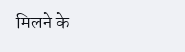मिलने के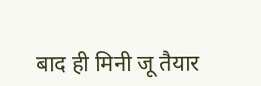बाद ही मिनी जू तैयार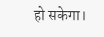हो सकेगा।